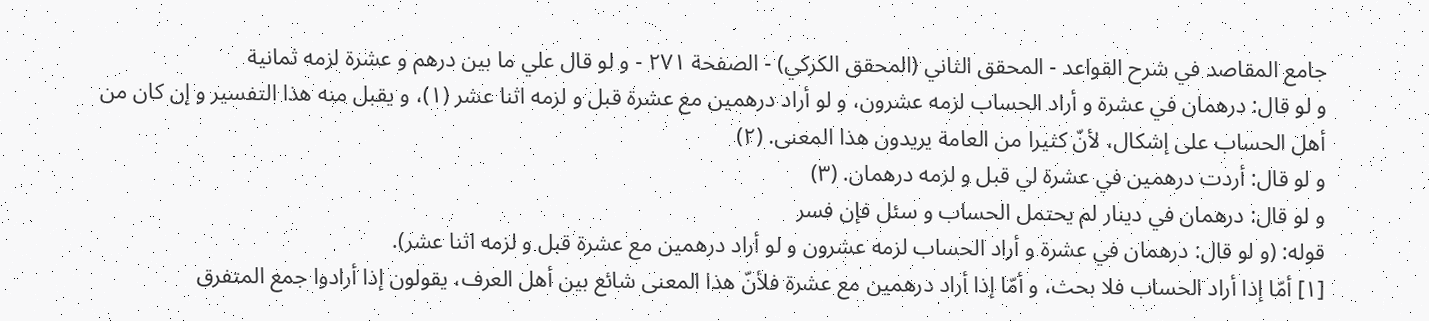جامع المقاصد في شرح القواعد - المحقق الثاني (المحقق الكركي) - الصفحة ٢٧١ - و لو قال علي ما بين درهم و عشرة لزمه ثمانية
و لو قال: درهمان في عشرة و أراد الحساب لزمه عشرون، و لو أراد درهمين مع عشرة قبل و لزمه اثنا عشر (١)، و يقبل منه هذا التفسير و إن كان من أهل الحساب على إشكال، لأنّ كثيرا من العامة يريدون هذا المعنى. (٢)
و لو قال: أردت درهمين في عشرة لي قبل و لزمه درهمان. (٣)
و لو قال: درهمان في دينار لم يحتمل الحساب و سئل فإن فسر
قوله: (و لو قال: درهمان في عشرة و أراد الحساب لزمه عشرون و لو أراد درهمين مع عشرة قبل و لزمه اثنا عشر).
[١] أمّا إذا أراد الحساب فلا بحث، و أمّا إذا أراد درهمين مع عشرة فلأنّ هذا المعنى شائع بين أهل العرف، يقولون إذا أرادوا جمع المتفرق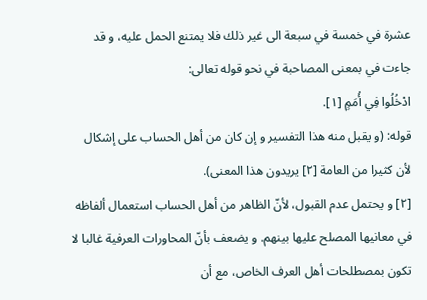عشرة في خمسة في سبعة الى غير ذلك فلا يمتنع الحمل عليه، و قد جاءت في بمعنى المصاحبة في نحو قوله تعالى:
ادْخُلُوا فِي أُمَمٍ [١].
قوله: (و يقبل منه هذا التفسير و إن كان من أهل الحساب على إشكال لأن كثيرا من العامة [٢] يريدون هذا المعنى).
[٢] و يحتمل عدم القبول، لأنّ الظاهر من أهل الحساب استعمال ألفاظه في معانيها المصلح عليها بينهم. و يضعف بأنّ المحاورات العرفية غالبا لا تكون بمصطلحات أهل العرف الخاص، مع أن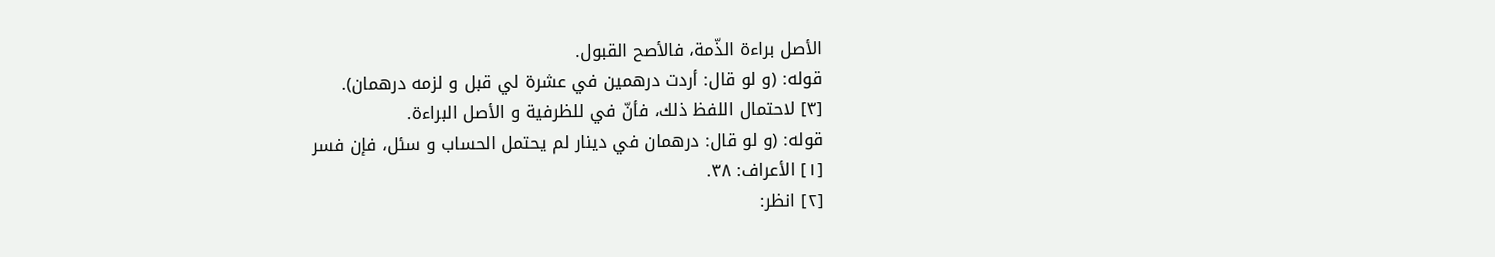الأصل براءة الذّمة، فالأصح القبول.
قوله: (و لو قال: أردت درهمين في عشرة لي قبل و لزمه درهمان).
[٣] لاحتمال اللفظ ذلك، فأنّ في للظرفية و الأصل البراءة.
قوله: (و لو قال: درهمان في دينار لم يحتمل الحساب و سئل، فإن فسر
[١] الأعراف: ٣٨.
[٢] انظر: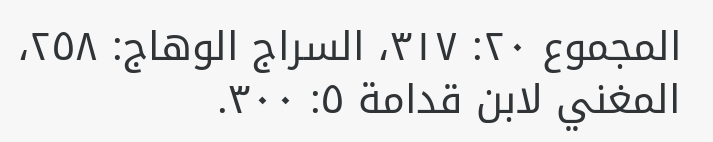المجموع ٢٠: ٣١٧، السراج الوهاج: ٢٥٨، المغني لابن قدامة ٥: ٣٠٠.